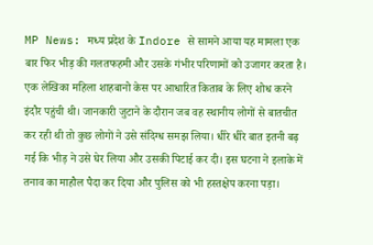MP News: मध्य प्रदेश के Indore से सामने आया यह मामला एक बार फिर भीड़ की गलतफहमी और उसके गंभीर परिणामों को उजागर करता है। एक लेखिका महिला शाहबानो केस पर आधारित किताब के लिए शोध करने इंदौर पहुंची थी। जानकारी जुटाने के दौरान जब वह स्थानीय लोगों से बातचीत कर रही थी तो कुछ लोगों ने उसे संदिग्ध समझ लिया। धीरे धीरे बात इतनी बढ़ गई कि भीड़ ने उसे घेर लिया और उसकी पिटाई कर दी। इस घटना ने इलाके में तनाव का माहौल पैदा कर दिया और पुलिस को भी हस्तक्षेप करना पड़ा।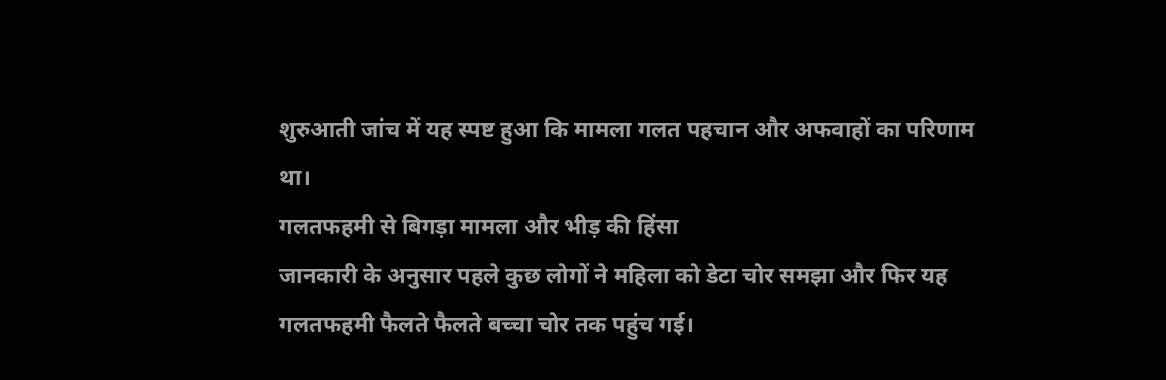शुरुआती जांच में यह स्पष्ट हुआ कि मामला गलत पहचान और अफवाहों का परिणाम था।
गलतफहमी से बिगड़ा मामला और भीड़ की हिंसा
जानकारी के अनुसार पहले कुछ लोगों ने महिला को डेटा चोर समझा और फिर यह गलतफहमी फैलते फैलते बच्चा चोर तक पहुंच गई।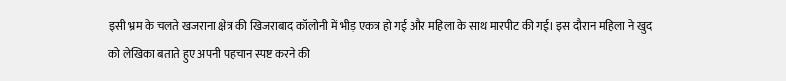इसी भ्रम के चलते खजराना क्षेत्र की खिजराबाद कॉलोनी में भीड़ एकत्र हो गई और महिला के साथ मारपीट की गई। इस दौरान महिला ने खुद को लेखिका बताते हुए अपनी पहचान स्पष्ट करने की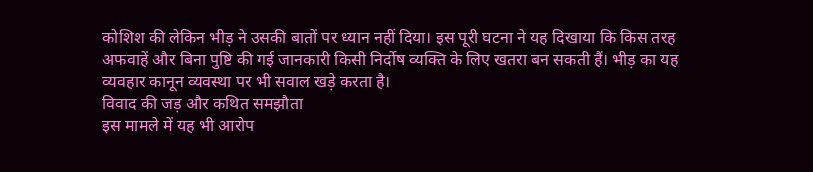कोशिश की लेकिन भीड़ ने उसकी बातों पर ध्यान नहीं दिया। इस पूरी घटना ने यह दिखाया कि किस तरह अफवाहें और बिना पुष्टि की गई जानकारी किसी निर्दोष व्यक्ति के लिए खतरा बन सकती हैं। भीड़ का यह व्यवहार कानून व्यवस्था पर भी सवाल खड़े करता है।
विवाद की जड़ और कथित समझौता
इस मामले में यह भी आरोप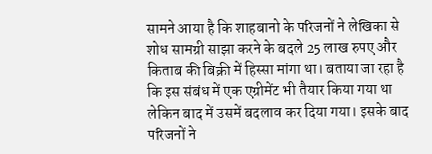सामने आया है कि शाहबानो के परिजनों ने लेखिका से शोध सामग्री साझा करने के बदले 25 लाख रुपए और किताब की बिक्री में हिस्सा मांगा था। बताया जा रहा है कि इस संबंध में एक एग्रीमेंट भी तैयार किया गया था लेकिन बाद में उसमें बदलाव कर दिया गया। इसके बाद परिजनों ने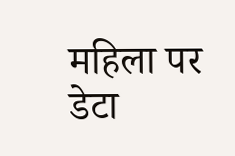महिला पर डेटा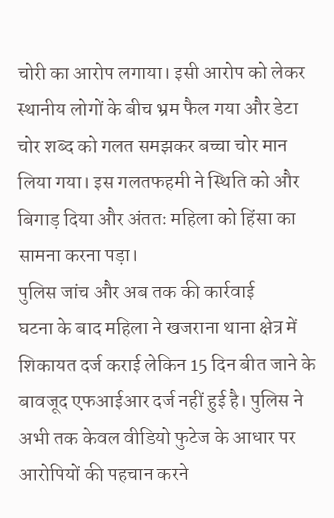चोरी का आरोप लगाया। इसी आरोप को लेकर स्थानीय लोगों के बीच भ्रम फैल गया और डेटा चोर शब्द को गलत समझकर बच्चा चोर मान लिया गया। इस गलतफहमी ने स्थिति को और बिगाड़ दिया और अंततः महिला को हिंसा का सामना करना पड़ा।
पुलिस जांच और अब तक की कार्रवाई
घटना के बाद महिला ने खजराना थाना क्षेत्र में शिकायत दर्ज कराई लेकिन 15 दिन बीत जाने के बावजूद एफआईआर दर्ज नहीं हुई है। पुलिस ने अभी तक केवल वीडियो फुटेज के आधार पर आरोपियों की पहचान करने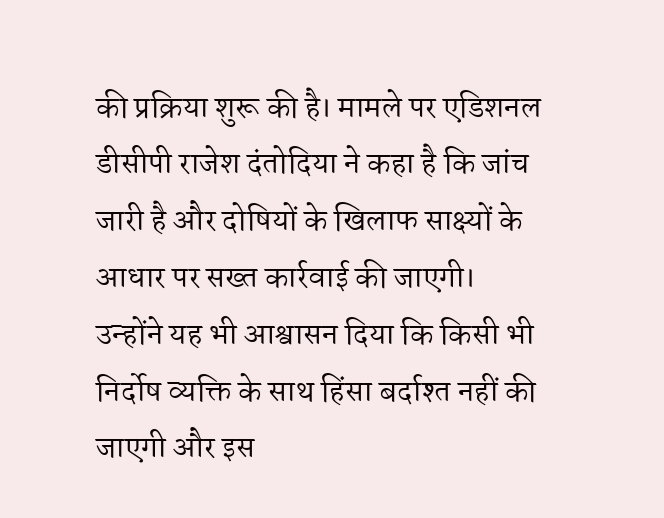की प्रक्रिया शुरू की है। मामले पर एडिशनल डीसीपी राजेश दंतोदिया ने कहा है कि जांच जारी है और दोषियों के खिलाफ साक्ष्यों के आधार पर सख्त कार्रवाई की जाएगी। उन्होंने यह भी आश्वासन दिया कि किसी भी निर्दोष व्यक्ति के साथ हिंसा बर्दाश्त नहीं की जाएगी और इस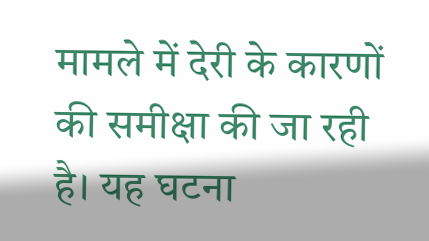मामले में देरी के कारणों की समीक्षा की जा रही है। यह घटना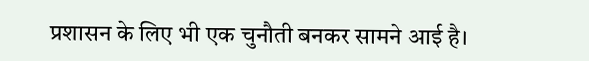प्रशासन के लिए भी एक चुनौती बनकर सामने आई है।